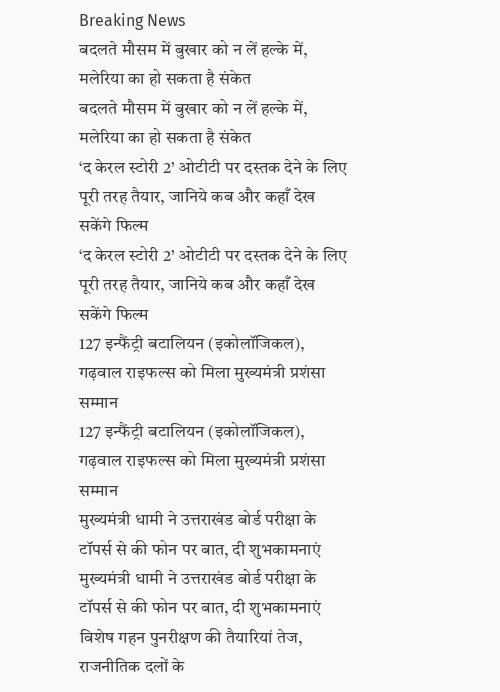Breaking News
बदलते मौसम में बुखार को न लें हल्के में, मलेरिया का हो सकता है संकेत
बदलते मौसम में बुखार को न लें हल्के में, मलेरिया का हो सकता है संकेत
‘द केरल स्टोरी 2’ ओटीटी पर दस्तक देने के लिए पूरी तरह तैयार, जानिये कब और कहाँ देख सकेंगे फिल्म
‘द केरल स्टोरी 2’ ओटीटी पर दस्तक देने के लिए पूरी तरह तैयार, जानिये कब और कहाँ देख सकेंगे फिल्म
127 इन्फैंट्री बटालियन (इकोलॉजिकल), गढ़वाल राइफल्स को मिला मुख्यमंत्री प्रशंसा सम्मान
127 इन्फैंट्री बटालियन (इकोलॉजिकल), गढ़वाल राइफल्स को मिला मुख्यमंत्री प्रशंसा सम्मान
मुख्यमंत्री धामी ने उत्तराखंड बोर्ड परीक्षा के टॉपर्स से की फोन पर बात, दी शुभकामनाएं
मुख्यमंत्री धामी ने उत्तराखंड बोर्ड परीक्षा के टॉपर्स से की फोन पर बात, दी शुभकामनाएं
विशेष गहन पुनरीक्षण की तैयारियां तेज, राजनीतिक दलों के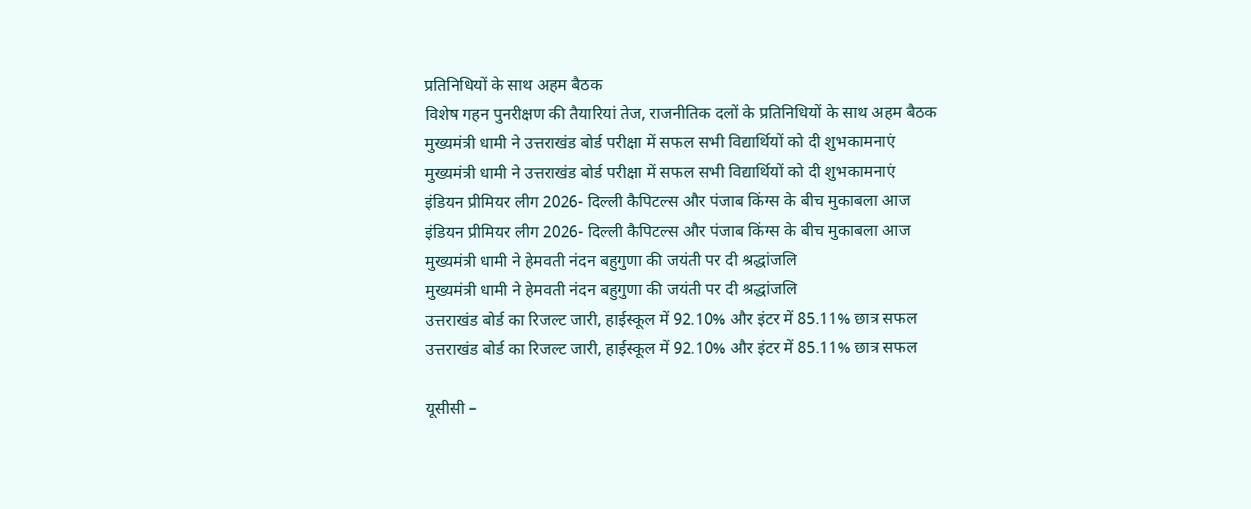प्रतिनिधियों के साथ अहम बैठक
विशेष गहन पुनरीक्षण की तैयारियां तेज, राजनीतिक दलों के प्रतिनिधियों के साथ अहम बैठक
मुख्यमंत्री धामी ने उत्तराखंड बोर्ड परीक्षा में सफल सभी विद्यार्थियों को दी शुभकामनाएं
मुख्यमंत्री धामी ने उत्तराखंड बोर्ड परीक्षा में सफल सभी विद्यार्थियों को दी शुभकामनाएं
इंडियन प्रीमियर लीग 2026- दिल्ली कैपिटल्स और पंजाब किंग्स के बीच मुकाबला आज
इंडियन प्रीमियर लीग 2026- दिल्ली कैपिटल्स और पंजाब किंग्स के बीच मुकाबला आज
मुख्यमंत्री धामी ने हेमवती नंदन बहुगुणा की जयंती पर दी श्रद्धांजलि
मुख्यमंत्री धामी ने हेमवती नंदन बहुगुणा की जयंती पर दी श्रद्धांजलि
उत्तराखंड बोर्ड का रिजल्ट जारी, हाईस्कूल में 92.10% और इंटर में 85.11% छात्र सफल
उत्तराखंड बोर्ड का रिजल्ट जारी, हाईस्कूल में 92.10% और इंटर में 85.11% छात्र सफल

यूसीसी –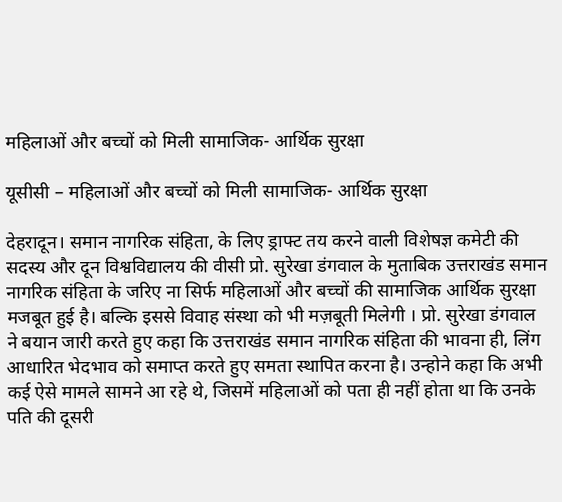महिलाओं और बच्चों को मिली सामाजिक- आर्थिक सुरक्षा

यूसीसी – महिलाओं और बच्चों को मिली सामाजिक- आर्थिक सुरक्षा

देहरादून। समान नागरिक संहिता, के लिए ड्राफ्ट तय करने वाली विशेषज्ञ कमेटी की सदस्य और दून विश्वविद्यालय की वीसी प्रो. सुरेखा डंगवाल के मुताबिक उत्तराखंड समान नागरिक संहिता के जरिए ना सिर्फ महिलाओं और बच्चों की सामाजिक आर्थिक सुरक्षा मजबूत हुई है। बल्कि इससे विवाह संस्था को भी मज़बूती मिलेगी । प्रो. सुरेखा डंगवाल ने बयान जारी करते हुए कहा कि उत्तराखंड समान नागरिक संहिता की भावना ही, लिंग आधारित भेदभाव को समाप्त करते हुए समता स्थापित करना है। उन्होने कहा कि अभी कई ऐसे मामले सामने आ रहे थे, जिसमें महिलाओं को पता ही नहीं होता था कि उनके पति की दूसरी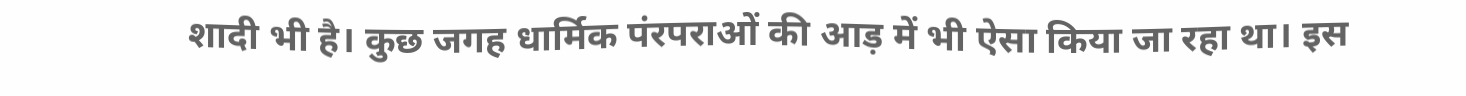शादी भी है। कुछ जगह धार्मिक पंरपराओं की आड़ में भी ऐसा किया जा रहा था। इस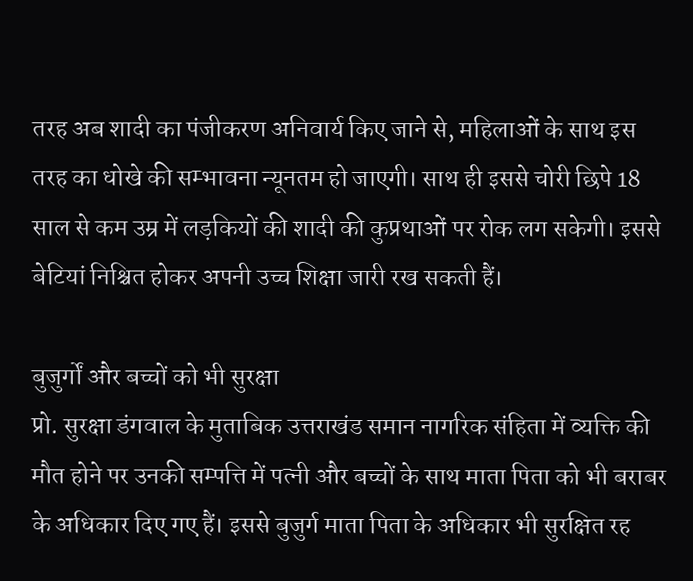तरह अब शादी का पंजीकरण अनिवार्य किए जाने से, महिलाओं के साथ इस तरह का धोखे की सम्भावना न्यूनतम हो जाएगी। साथ ही इससे चोरी छिपे 18 साल से कम उम्र में लड़कियों की शादी की कुप्रथाओं पर रोक लग सकेगी। इससे बेटियां निश्चित होकर अपनी उच्च शिक्षा जारी रख सकती हैं।

बुजुर्गों और बच्चों को भी सुरक्षा
प्रो. सुरक्षा डंगवाल के मुताबिक उत्तराखंड समान नागरिक संहिता में व्यक्ति की मौत होने पर उनकी सम्पत्ति में पत्नी और बच्चों के साथ माता पिता को भी बराबर के अधिकार दिए गए हैं। इससे बुजुर्ग माता पिता के अधिकार भी सुरक्षित रह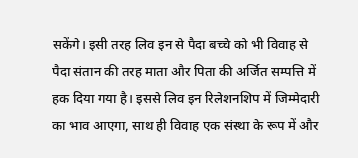सकेंगे। इसी तरह लिव इन से पैदा बच्चे को भी विवाह से पैदा संतान की तरह माता और पिता की अर्जित सम्पत्ति में हक दिया गया है। इससे लिव इन रिलेशनशिप में जिम्मेदारी का भाव आएगा, साथ ही विवाह एक संस्था के रूप में और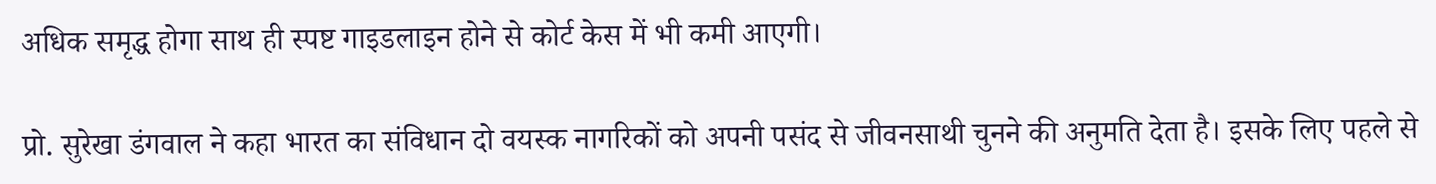अधिक समृद्ध होगा साथ ही स्पष्ट गाइडलाइन होने से कोर्ट केस में भी कमी आएगी।

प्रो. सुरेखा डंगवाल ने कहा भारत का संविधान दो वयस्क नागरिकों को अपनी पसंद से जीवनसाथी चुनने की अनुमति देता है। इसके लिए पहले से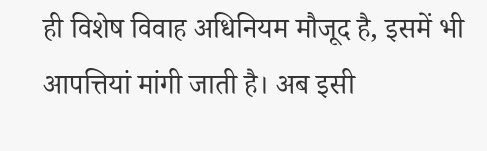ही विशेष विवाह अधिनियम मौजूद है, इसमें भी आपत्तियां मांगी जाती है। अब इसी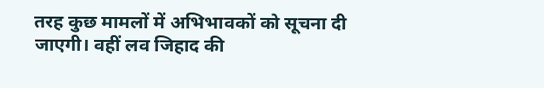तरह कुछ मामलों में अभिभावकों को सूचना दी जाएगी। वहीं लव जिहाद की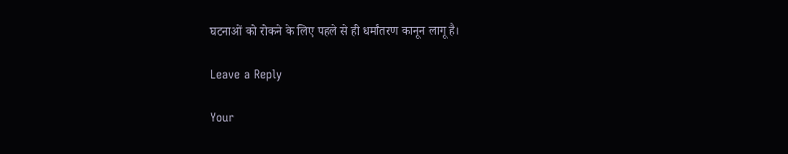घटनाओं को रोकने के लिए पहले से ही धर्मांतरण कानून लागू है।

Leave a Reply

Your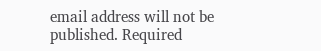email address will not be published. Required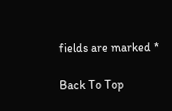fields are marked *

Back To Top